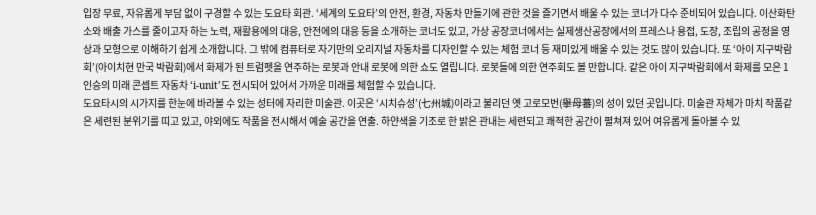입장 무료, 자유롭게 부담 없이 구경할 수 있는 도요타 회관. ‘세계의 도요타’의 안전, 환경, 자동차 만들기에 관한 것을 즐기면서 배울 수 있는 코너가 다수 준비되어 있습니다. 이산화탄소와 배출 가스를 줄이고자 하는 노력, 재활용에의 대응, 안전에의 대응 등을 소개하는 코너도 있고, 가상 공장코너에서는 실제생산공장에서의 프레스나 용접, 도장, 조립의 공정을 영상과 모형으로 이해하기 쉽게 소개합니다. 그 밖에 컴퓨터로 자기만의 오리지널 자동차를 디자인할 수 있는 체험 코너 등 재미있게 배울 수 있는 것도 많이 있습니다. 또 ‘아이 지구박람회’(아이치현 만국 박람회)에서 화제가 된 트럼펫을 연주하는 로봇과 안내 로봇에 의한 쇼도 열립니다. 로봇들에 의한 연주회도 볼 만합니다. 같은 아이 지구박람회에서 화제를 모은 1인승의 미래 콘셉트 자동차 ‘i-unit’도 전시되어 있어서 가까운 미래를 체험할 수 있습니다.
도요타시의 시가지를 한눈에 바라볼 수 있는 성터에 자리한 미술관. 이곳은 ‘시치슈성’(七州城)이라고 불리던 옛 고로모번(擧母蕃)의 성이 있던 곳입니다. 미술관 자체가 마치 작품같은 세련된 분위기를 띠고 있고, 야외에도 작품을 전시해서 예술 공간을 연출. 하얀색을 기조로 한 밝은 관내는 세련되고 쾌적한 공간이 펼쳐져 있어 여유롭게 돌아볼 수 있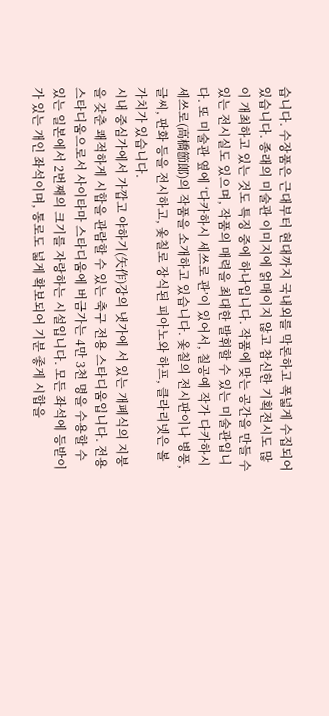습니다. 수장품은 근대부터 현대까지 국내외를 막론하고 폭넓게 수집되어 있습니다. 종래의 미술관 이미지에 얽매이지 않고 참신한 기획전시도 많이 개최하고 있는 것도 특징 중에 하나입니다. 작품에 맞는 공간을 만들 수 있는 전시실도 있으며, 작품의 매력을 최대한 발휘할 수 있는 미술관입니다. 또 미술관 옆에 ‘다카하시 세쓰로 관’이 있어서, 칠공예 작가 다카하시 세쓰로(高橋節郞)의 작품을 소개하고 있습니다. 옻칠의 전시판이나 병풍, 글씨, 판화 등을 전시하고, 옻칠로 장식된 피아노와 하프, 클라리넷은 볼 가치가 있습니다.
시내 중심가에서 가깝고 야하기(矢作)강의 냇가에 서 있는 개폐식의 지붕을 갖춘 쾌적하게 시합을 관람할 수 있는 축구 전용 스타디움입니다. 전용 스타디움으로서 사이타마 스타디움에 버금가는 4만 3천 명을 수용할 수 있는 일본에서 2번째의 크기를 자랑하는 시설입니다. 모든 좌석에 등받이가 있는 개인 좌석이며, 통로도 넓게 확보되어 기분 좋게 시합을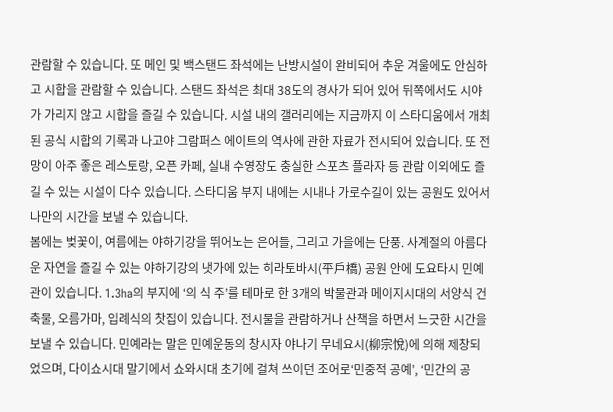관람할 수 있습니다. 또 메인 및 백스탠드 좌석에는 난방시설이 완비되어 추운 겨울에도 안심하고 시합을 관람할 수 있습니다. 스탠드 좌석은 최대 38도의 경사가 되어 있어 뒤쪽에서도 시야가 가리지 않고 시합을 즐길 수 있습니다. 시설 내의 갤러리에는 지금까지 이 스타디움에서 개최된 공식 시합의 기록과 나고야 그람퍼스 에이트의 역사에 관한 자료가 전시되어 있습니다. 또 전망이 아주 좋은 레스토랑, 오픈 카페, 실내 수영장도 충실한 스포츠 플라자 등 관람 이외에도 즐길 수 있는 시설이 다수 있습니다. 스타디움 부지 내에는 시내나 가로수길이 있는 공원도 있어서 나만의 시간을 보낼 수 있습니다.
봄에는 벚꽃이, 여름에는 야하기강을 뛰어노는 은어들, 그리고 가을에는 단풍. 사계절의 아름다운 자연을 즐길 수 있는 야하기강의 냇가에 있는 히라토바시(平戶橋) 공원 안에 도요타시 민예관이 있습니다. 1.3ha의 부지에 ‘의 식 주’를 테마로 한 3개의 박물관과 메이지시대의 서양식 건축물, 오름가마, 입례식의 찻집이 있습니다. 전시물을 관람하거나 산책을 하면서 느긋한 시간을 보낼 수 있습니다. 민예라는 말은 민예운동의 창시자 야나기 무네요시(柳宗悅)에 의해 제창되었으며, 다이쇼시대 말기에서 쇼와시대 초기에 걸쳐 쓰이던 조어로‘민중적 공예’, ‘민간의 공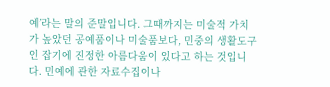예’라는 말의 준말입니다. 그때까지는 미술적 가치가 높았던 공예품이나 미술품보다, 민중의 생활도구인 잡기에 진정한 아름다움이 있다고 하는 것입니다. 민예에 관한 자료수집이나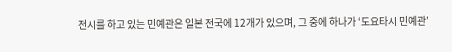전시를 하고 있는 민예관은 일본 전국에 12개가 있으며, 그 중에 하나가 ‘도요타시 민예관’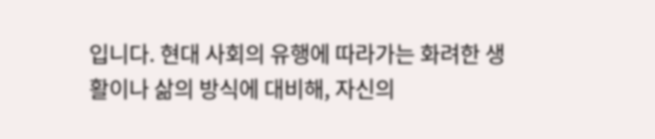입니다. 현대 사회의 유행에 따라가는 화려한 생활이나 삶의 방식에 대비해, 자신의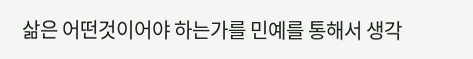삶은 어떤것이어야 하는가를 민예를 통해서 생각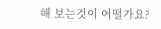해 보는것이 어떨가요?